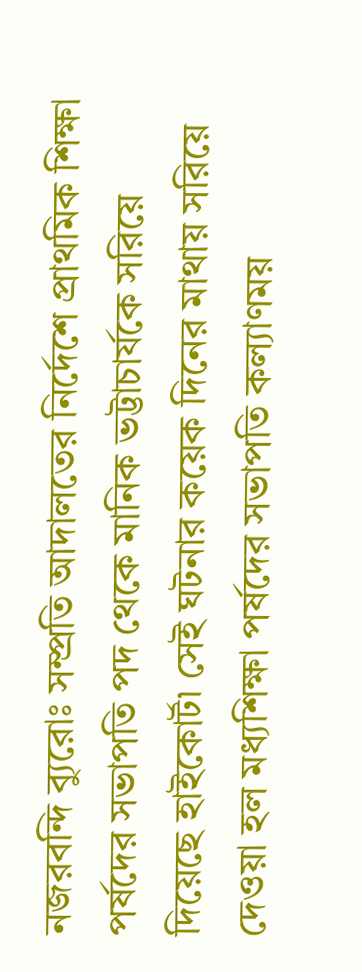নজরবন্দি ব্যুরোঃ সম্প্রতি আদালতের নির্দেশে প্রাথমিক শিক্ষা পর্ষদের সভাপতি পদ থেকে মানিক ভট্টাচার্যকে সরিয়ে দিয়েছে হাইকোর্ট৷ সেই ঘটনার কয়েক দিনের মাথায় সরিয়ে দেওয়া হল মধ্যশিক্ষা পর্ষদের সভাপতি কল্যাণময়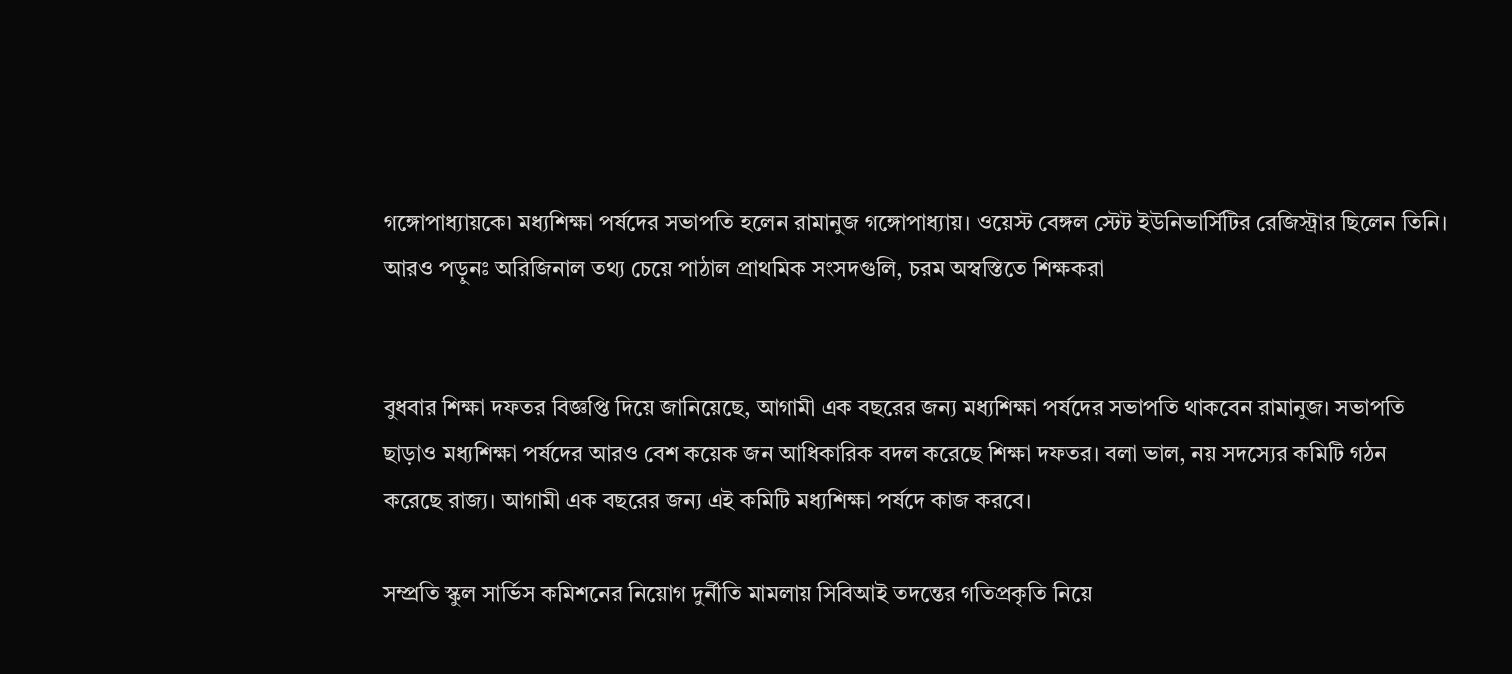গঙ্গোপাধ্যায়কে৷ মধ্যশিক্ষা পর্ষদের সভাপতি হলেন রামানুজ গঙ্গোপাধ্যায়। ওয়েস্ট বেঙ্গল স্টেট ইউনিভার্সিটির রেজিস্ট্রার ছিলেন তিনি।
আরও পড়ুনঃ অরিজিনাল তথ্য চেয়ে পাঠাল প্রাথমিক সংসদগুলি, চরম অস্বস্তিতে শিক্ষকরা


বুধবার শিক্ষা দফতর বিজ্ঞপ্তি দিয়ে জানিয়েছে, আগামী এক বছরের জন্য মধ্যশিক্ষা পর্ষদের সভাপতি থাকবেন রামানুজ। সভাপতি ছাড়াও মধ্যশিক্ষা পর্ষদের আরও বেশ কয়েক জন আধিকারিক বদল করেছে শিক্ষা দফতর। বলা ভাল, নয় সদস্যের কমিটি গঠন করেছে রাজ্য। আগামী এক বছরের জন্য এই কমিটি মধ্যশিক্ষা পর্ষদে কাজ করবে।

সম্প্রতি স্কুল সার্ভিস কমিশনের নিয়োগ দুর্নীতি মামলায় সিবিআই তদন্তের গতিপ্রকৃতি নিয়ে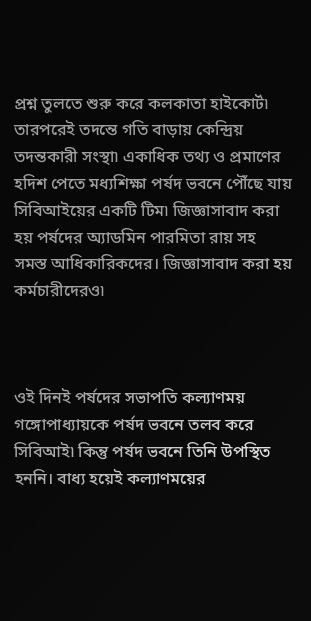প্রশ্ন তুলতে শুরু করে কলকাতা হাইকোর্ট৷ তারপরেই তদন্তে গতি বাড়ায় কেন্দ্রিয় তদন্তকারী সংস্থা৷ একাধিক তথ্য ও প্রমাণের হদিশ পেতে মধ্যশিক্ষা পর্ষদ ভবনে পৌঁছে যায় সিবিআইয়ের একটি টিম৷ জিজ্ঞাসাবাদ করা হয় পর্ষদের অ্যাডমিন পারমিতা রায় সহ সমস্ত আধিকারিকদের। জিজ্ঞাসাবাদ করা হয় কর্মচারীদেরও৷



ওই দিনই পর্ষদের সভাপতি কল্যাণময় গঙ্গোপাধ্যায়কে পর্ষদ ভবনে তলব করে সিবিআই৷ কিন্তু পর্ষদ ভবনে তিনি উপস্থিত হননি। বাধ্য হয়েই কল্যাণময়ের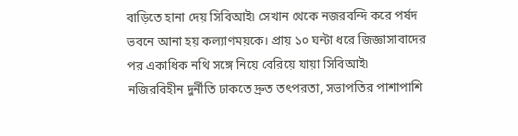বাড়িতে হানা দেয় সিবিআই৷ সেখান থেকে নজরবন্দি করে পর্ষদ ভবনে আনা হয় কল্যাণময়কে। প্রায় ১০ ঘন্টা ধরে জিজ্ঞাসাবাদের পর একাধিক নথি সঙ্গে নিয়ে বেরিয়ে যায়া সিবিআই৷
নজিরবিহীন দুর্নীতি ঢাকতে দ্রুত তৎপরতা, সভাপতির পাশাপাশি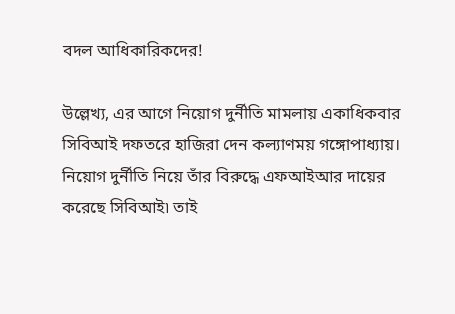বদল আধিকারিকদের!

উল্লেখ্য, এর আগে নিয়োগ দুর্নীতি মামলায় একাধিকবার সিবিআই দফতরে হাজিরা দেন কল্যাণময় গঙ্গোপাধ্যায়। নিয়োগ দুর্নীতি নিয়ে তাঁর বিরুদ্ধে এফআইআর দায়ের করেছে সিবিআই৷ তাই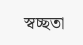স্বচ্ছতা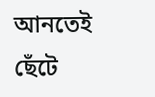আনতেই ছেঁটে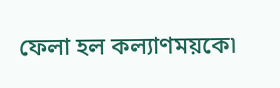ফেলা হল কল্যাণময়কে৷